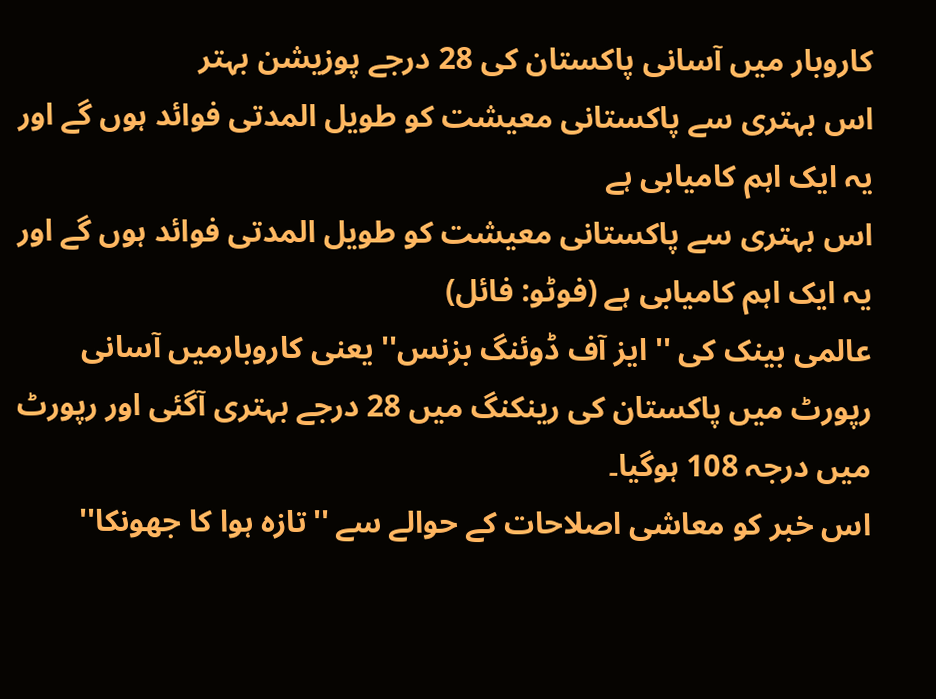کاروبار میں آسانی پاکستان کی 28 درجے پوزیشن بہتر
اس بہتری سے پاکستانی معیشت کو طویل المدتی فوائد ہوں گے اور یہ ایک اہم کامیابی ہے
اس بہتری سے پاکستانی معیشت کو طویل المدتی فوائد ہوں گے اور یہ ایک اہم کامیابی ہے (فوٹو: فائل)
عالمی بینک کی '' ایز آف ڈوئنگ بزنس'' یعنی کاروبارمیں آسانی رپورٹ میں پاکستان کی رینکنگ میں 28 درجے بہتری آگئی اور رپورٹ میں درجہ 108 ہوگیا۔
اس خبر کو معاشی اصلاحات کے حوالے سے ''تازہ ہوا کا جھونکا''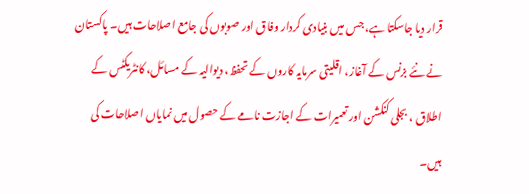قرار دیا جاسکتا ہے، جس میں بنیادی کردار وفاق اور صوبوں کی جامع اصلاحات ہیں۔ پاکستان نے نئے بزنس کے آغاز، اقلیتی سرمایہ کاروں کے تحفظ، دیوالیہ کے مسائل، کانٹریکٹس کے اطلاق ، بجلی کنکشن اور تعمیرات کے اجازت نامے کے حصول میں نمایاں اصلاحات کی ہیں۔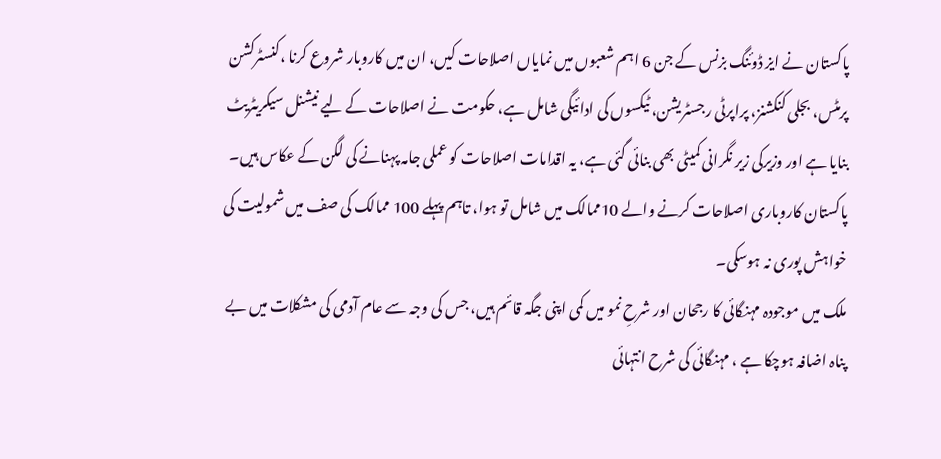پاکستان نے ایز ڈوئنگ بزنس کے جن 6 اہم شعبوں میں نمایاں اصلاحات کیں، ان میں کاروبار شروع کرنا ،کنسٹرکشن پرمٹس، بجلی کنکشنز، پراپرٹی رجسٹریشن، ٹیکسوں کی ادائیگی شامل ہے، حکومت نے اصلاحات کے لیے نیشنل سیکریٹریٹ بنایا ہے اور وزیرکی زیر نگرانی کمیٹی بھی بنائی گئی ہے، یہ اقدامات اصلاحات کو عملی جامہ پہنانے کی لگن کے عکاس ہیں۔ پاکستان کاروباری اصلاحات کرنے والے 10ممالک میں شامل تو ہوا، تاہم پہلے 100 ممالک کی صف میں شمولیت کی خواہش پوری نہ ہوسکی۔
ملک میں موجودہ مہنگائی کا رجحان اور شرحِ نمو میں کمی اپنی جگہ قائم ہیں، جس کی وجہ سے عام آدمی کی مشکلات میں بے پناہ اضافہ ہوچکا ہے ، مہنگائی کی شرح انتہائی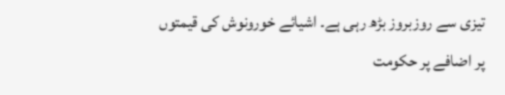تیزی سے روزبروز بڑھ رہی ہے۔ اشیائے خورونوش کی قیمتوں پر اضافے پر حکومت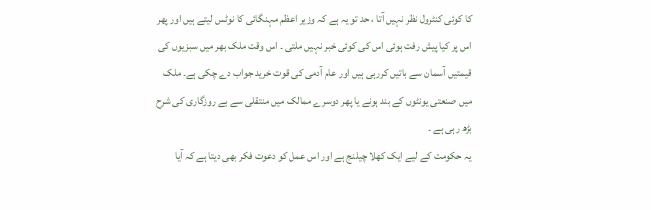کا کوئی کنٹرول نظر نہیں آتا ، حد تو یہ ہے کہ وزیر اعظم مہنگائی کا نوٹس لیتے ہیں اور پھر اس پر کیا پیش رفت ہوئی اس کی کوئی خبر نہیں ملتی ۔ اس وقت ملک بھر میں سبزیوں کی قیمتیں آسمان سے باتیں کررہی ہیں اور عام آدمی کی قوت خرید جواب دے چکی ہے۔ ملک میں صنعتی یونٹوں کے بند ہونے یا پھر دوسرے ممالک میں منتقلی سے بے روزگاری کی شرح بڑھ رہی ہے ۔
یہ حکومت کے لیے ایک کھلا چیلنج ہے اور اس عمل کو دعوت فکر بھی دیتا ہے کہ آیا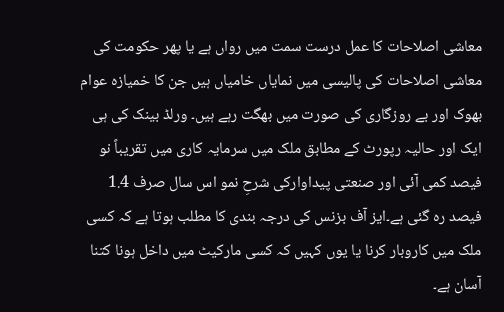معاشی اصلاحات کا عمل درست سمت میں رواں ہے یا پھر حکومت کی معاشی اصلاحات کی پالیسی میں نمایاں خامیاں ہیں جن کا خمیازہ عوام بھوک اور بے روزگاری کی صورت میں بھگت رہے ہیں۔ ورلڈ بینک کی ہی ایک اور حالیہ رپورٹ کے مطابق ملک میں سرمایہ کاری میں تقریباً نو فیصد کمی آئی اور صنعتی پیداوارکی شرحِ نمو اس سال صرف 1.4 فیصد رہ گئی ہے۔ایز آف بزنس کی درجہ بندی کا مطلب ہوتا ہے کہ کسی ملک میں کاروبار کرنا یا یوں کہیں کہ کسی مارکیٹ میں داخل ہونا کتنا آسان ہے۔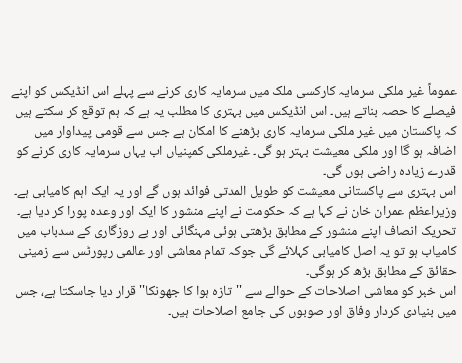عموماً غیر ملکی سرمایہ کارکسی ملک میں سرمایہ کاری کرنے سے پہلے اس انڈیکس کو اپنے فیصلے کا حصہ بناتے ہیں۔ اس انڈیکس میں بہتری کا مطلب یہ ہے کہ ہم توقع کر سکتے ہیں کہ پاکستان میں غیر ملکی سرمایہ کاری بڑھنے کا امکان ہے جس سے قومی پیداوار میں اضافہ ہو گا اور ملکی معیشت بہتر ہو گی۔ غیرملکی کمپنیاں اب یہاں سرمایہ کاری کرنے کو قدرے زیادہ راضی ہوں گی۔
اس بہتری سے پاکستانی معیشت کو طویل المدتی فوائد ہوں گے اور یہ ایک اہم کامیابی ہے۔ وزیراعظم عمران خان نے کہا ہے کہ حکومت نے اپنے منشور کا ایک اور وعدہ پورا کر دیا ہے۔ تحریک انصاف اپنے منشور کے مطابق بڑھتی ہوئی مہنگائی اور بے روزگاری کے سدباب میں کامیاب ہو تو یہ اصل کامیابی کہلائے گی جوکہ تمام معاشی اور عالمی رپورٹس سے زمینی حقائق کے مطابق بڑھ کر ہوگی۔
اس خبر کو معاشی اصلاحات کے حوالے سے ''تازہ ہوا کا جھونکا'' قرار دیا جاسکتا ہے، جس میں بنیادی کردار وفاق اور صوبوں کی جامع اصلاحات ہیں۔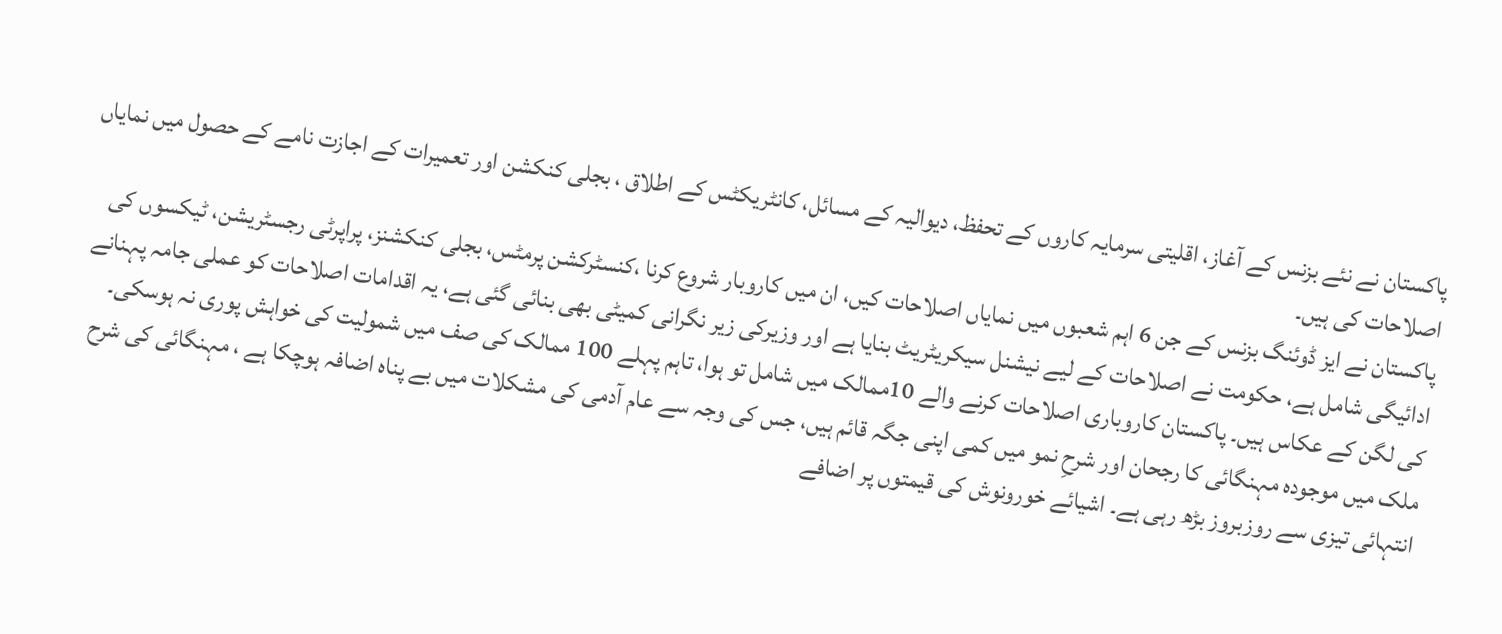پاکستان نے نئے بزنس کے آغاز، اقلیتی سرمایہ کاروں کے تحفظ، دیوالیہ کے مسائل، کانٹریکٹس کے اطلاق ، بجلی کنکشن اور تعمیرات کے اجازت نامے کے حصول میں نمایاں اصلاحات کی ہیں۔
پاکستان نے ایز ڈوئنگ بزنس کے جن 6 اہم شعبوں میں نمایاں اصلاحات کیں، ان میں کاروبار شروع کرنا ،کنسٹرکشن پرمٹس، بجلی کنکشنز، پراپرٹی رجسٹریشن، ٹیکسوں کی ادائیگی شامل ہے، حکومت نے اصلاحات کے لیے نیشنل سیکریٹریٹ بنایا ہے اور وزیرکی زیر نگرانی کمیٹی بھی بنائی گئی ہے، یہ اقدامات اصلاحات کو عملی جامہ پہنانے کی لگن کے عکاس ہیں۔ پاکستان کاروباری اصلاحات کرنے والے 10ممالک میں شامل تو ہوا، تاہم پہلے 100 ممالک کی صف میں شمولیت کی خواہش پوری نہ ہوسکی۔
ملک میں موجودہ مہنگائی کا رجحان اور شرحِ نمو میں کمی اپنی جگہ قائم ہیں، جس کی وجہ سے عام آدمی کی مشکلات میں بے پناہ اضافہ ہوچکا ہے ، مہنگائی کی شرح انتہائی تیزی سے روزبروز بڑھ رہی ہے۔ اشیائے خورونوش کی قیمتوں پر اضافے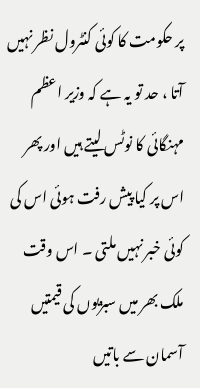پر حکومت کا کوئی کنٹرول نظر نہیں آتا ، حد تو یہ ہے کہ وزیر اعظم مہنگائی کا نوٹس لیتے ہیں اور پھر اس پر کیا پیش رفت ہوئی اس کی کوئی خبر نہیں ملتی ۔ اس وقت ملک بھر میں سبزیوں کی قیمتیں آسمان سے باتیں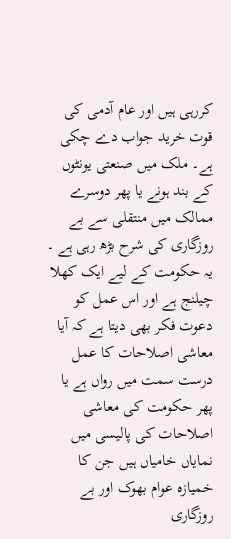کررہی ہیں اور عام آدمی کی قوت خرید جواب دے چکی ہے۔ ملک میں صنعتی یونٹوں کے بند ہونے یا پھر دوسرے ممالک میں منتقلی سے بے روزگاری کی شرح بڑھ رہی ہے ۔
یہ حکومت کے لیے ایک کھلا چیلنج ہے اور اس عمل کو دعوت فکر بھی دیتا ہے کہ آیا معاشی اصلاحات کا عمل درست سمت میں رواں ہے یا پھر حکومت کی معاشی اصلاحات کی پالیسی میں نمایاں خامیاں ہیں جن کا خمیازہ عوام بھوک اور بے روزگاری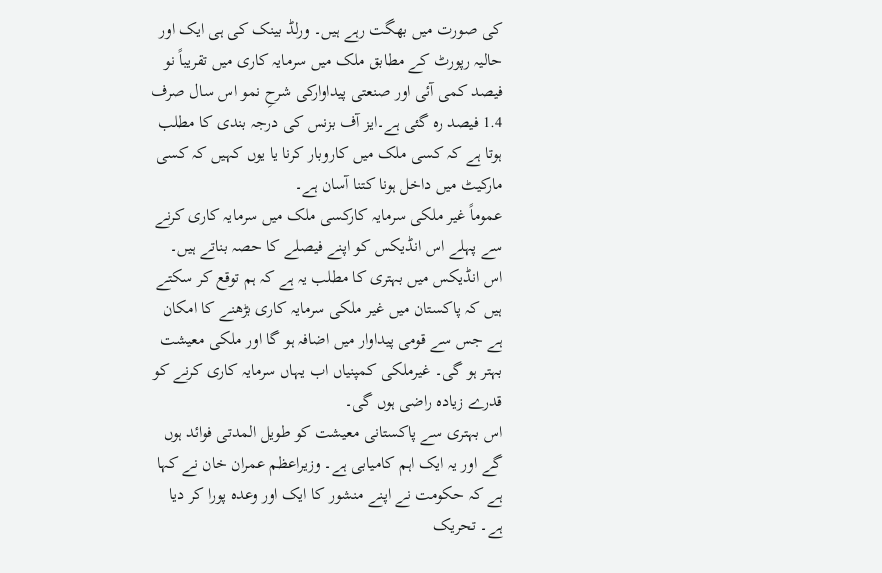کی صورت میں بھگت رہے ہیں۔ ورلڈ بینک کی ہی ایک اور حالیہ رپورٹ کے مطابق ملک میں سرمایہ کاری میں تقریباً نو فیصد کمی آئی اور صنعتی پیداوارکی شرحِ نمو اس سال صرف 1.4 فیصد رہ گئی ہے۔ایز آف بزنس کی درجہ بندی کا مطلب ہوتا ہے کہ کسی ملک میں کاروبار کرنا یا یوں کہیں کہ کسی مارکیٹ میں داخل ہونا کتنا آسان ہے۔
عموماً غیر ملکی سرمایہ کارکسی ملک میں سرمایہ کاری کرنے سے پہلے اس انڈیکس کو اپنے فیصلے کا حصہ بناتے ہیں۔ اس انڈیکس میں بہتری کا مطلب یہ ہے کہ ہم توقع کر سکتے ہیں کہ پاکستان میں غیر ملکی سرمایہ کاری بڑھنے کا امکان ہے جس سے قومی پیداوار میں اضافہ ہو گا اور ملکی معیشت بہتر ہو گی۔ غیرملکی کمپنیاں اب یہاں سرمایہ کاری کرنے کو قدرے زیادہ راضی ہوں گی۔
اس بہتری سے پاکستانی معیشت کو طویل المدتی فوائد ہوں گے اور یہ ایک اہم کامیابی ہے۔ وزیراعظم عمران خان نے کہا ہے کہ حکومت نے اپنے منشور کا ایک اور وعدہ پورا کر دیا ہے۔ تحریک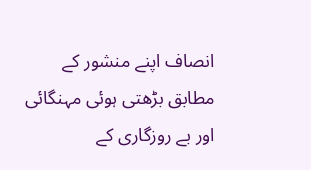انصاف اپنے منشور کے مطابق بڑھتی ہوئی مہنگائی اور بے روزگاری کے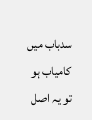سدباب میں کامیاب ہو تو یہ اصل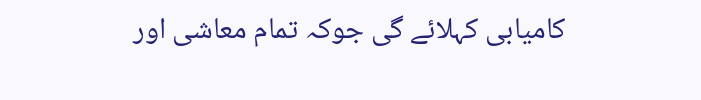کامیابی کہلائے گی جوکہ تمام معاشی اور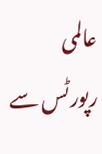عالمی رپورٹس سے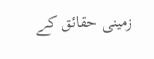زمینی حقائق کے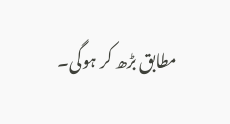مطابق بڑھ کر ہوگی۔